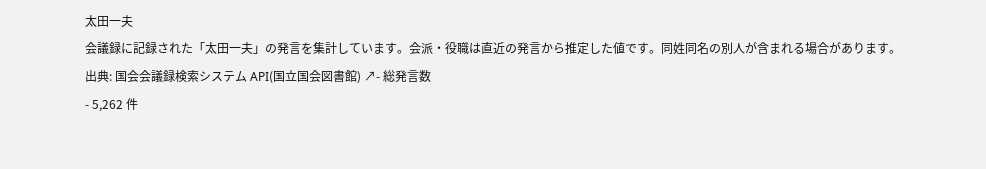太田一夫
会議録に記録された「太田一夫」の発言を集計しています。会派・役職は直近の発言から推定した値です。同姓同名の別人が含まれる場合があります。
出典: 国会会議録検索システム API(国立国会図書館) ↗- 総発言数
- 5,262 件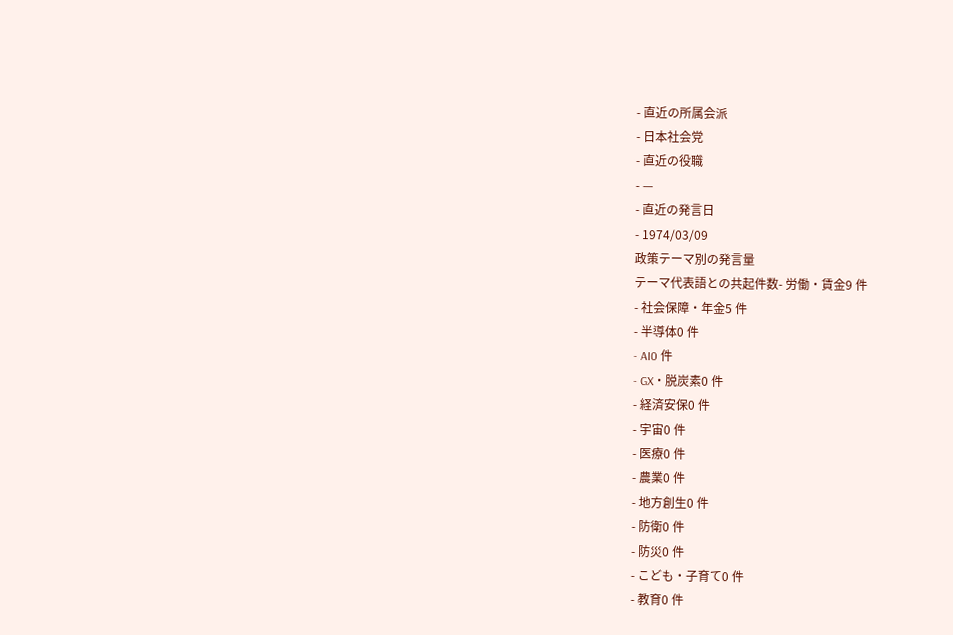- 直近の所属会派
- 日本社会党
- 直近の役職
- —
- 直近の発言日
- 1974/03/09
政策テーマ別の発言量
テーマ代表語との共起件数- 労働・賃金9 件
- 社会保障・年金5 件
- 半導体0 件
- AI0 件
- GX・脱炭素0 件
- 経済安保0 件
- 宇宙0 件
- 医療0 件
- 農業0 件
- 地方創生0 件
- 防衛0 件
- 防災0 件
- こども・子育て0 件
- 教育0 件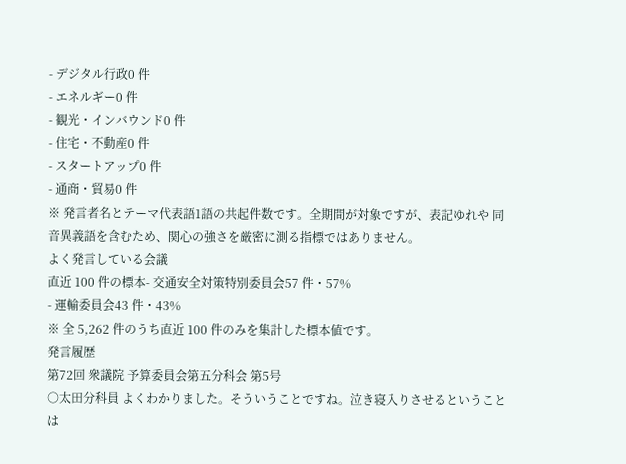- デジタル行政0 件
- エネルギー0 件
- 観光・インバウンド0 件
- 住宅・不動産0 件
- スタートアップ0 件
- 通商・貿易0 件
※ 発言者名とテーマ代表語1語の共起件数です。全期間が対象ですが、表記ゆれや 同音異義語を含むため、関心の強さを厳密に測る指標ではありません。
よく発言している会議
直近 100 件の標本- 交通安全対策特別委員会57 件・57%
- 運輸委員会43 件・43%
※ 全 5,262 件のうち直近 100 件のみを集計した標本値です。
発言履歴
第72回 衆議院 予算委員会第五分科会 第5号
○太田分科員 よくわかりました。そういうことですね。泣き寝入りさせるということは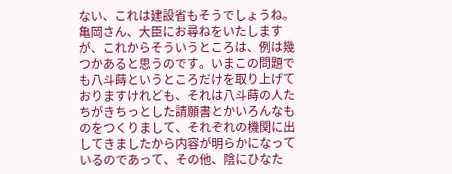ない、これは建設省もそうでしょうね。 亀岡さん、大臣にお尋ねをいたしますが、これからそういうところは、例は幾つかあると思うのです。いまこの問題でも八斗蒔というところだけを取り上げておりますけれども、それは八斗蒔の人たちがきちっとした請願書とかいろんなものをつくりまして、それぞれの機関に出してきましたから内容が明らかになっているのであって、その他、陰にひなた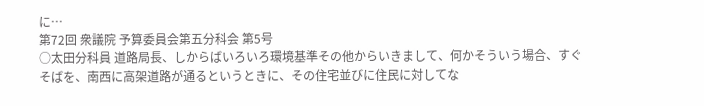に…
第72回 衆議院 予算委員会第五分科会 第5号
○太田分科員 道路局長、しからばいろいろ環境基準その他からいきまして、何かそういう場合、すぐそばを、南西に高架道路が通るというときに、その住宅並びに住民に対してな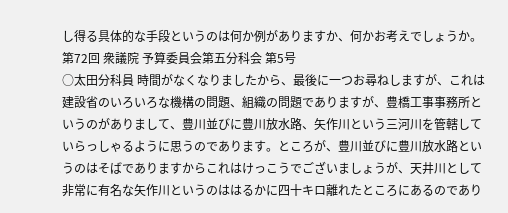し得る具体的な手段というのは何か例がありますか、何かお考えでしょうか。
第72回 衆議院 予算委員会第五分科会 第5号
○太田分科員 時間がなくなりましたから、最後に一つお尋ねしますが、これは建設省のいろいろな機構の問題、組織の問題でありますが、豊橋工事事務所というのがありまして、豊川並びに豊川放水路、矢作川という三河川を管轄していらっしゃるように思うのであります。ところが、豊川並びに豊川放水路というのはそばでありますからこれはけっこうでございましょうが、天井川として非常に有名な矢作川というのははるかに四十キロ離れたところにあるのであり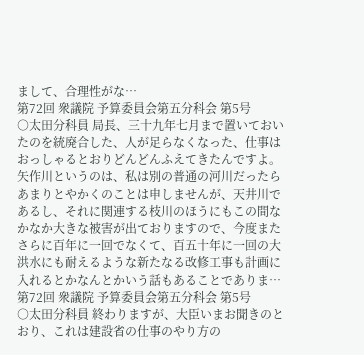まして、合理性がな…
第72回 衆議院 予算委員会第五分科会 第5号
○太田分科員 局長、三十九年七月まで置いておいたのを統廃合した、人が足らなくなった、仕事はおっしゃるとおりどんどんふえてきたんですよ。矢作川というのは、私は別の普通の河川だったらあまりとやかくのことは申しませんが、天井川であるし、それに関連する枝川のほうにもこの間なかなか大きな被害が出ておりますので、今度またさらに百年に一回でなくて、百五十年に一回の大洪水にも耐えるような新たなる改修工事も計画に入れるとかなんとかいう話もあることでありま…
第72回 衆議院 予算委員会第五分科会 第5号
○太田分科員 終わりますが、大臣いまお聞きのとおり、これは建設省の仕事のやり方の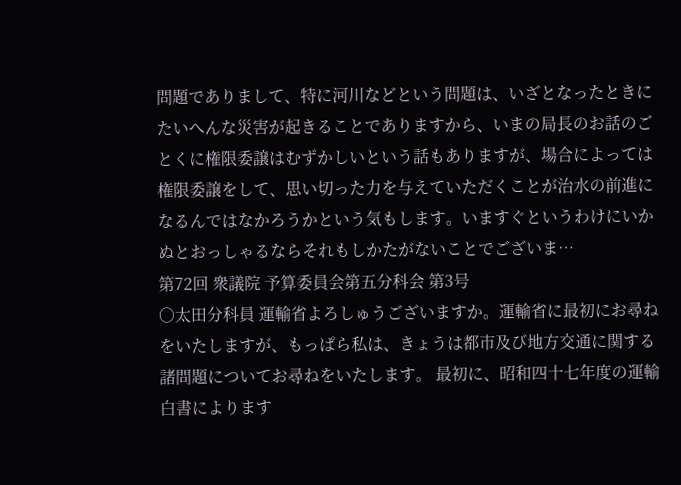問題でありまして、特に河川などという問題は、いざとなったときにたいへんな災害が起きることでありますから、いまの局長のお話のごとくに権限委譲はむずかしいという話もありますが、場合によっては権限委譲をして、思い切った力を与えていただくことが治水の前進になるんではなかろうかという気もします。いますぐというわけにいかぬとおっしゃるならそれもしかたがないことでございま…
第72回 衆議院 予算委員会第五分科会 第3号
○太田分科員 運輸省よろしゅうございますか。運輸省に最初にお尋ねをいたしますが、もっぱら私は、きょうは都市及び地方交通に関する諸問題についてお尋ねをいたします。 最初に、昭和四十七年度の運輸白書によります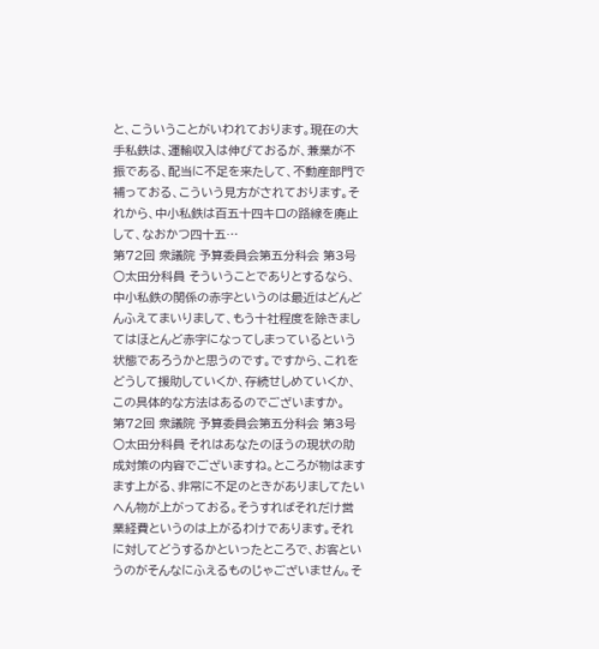と、こういうことがいわれております。現在の大手私鉄は、運輸収入は伸びておるが、兼業が不振である、配当に不足を来たして、不動産部門で補っておる、こういう見方がされております。それから、中小私鉄は百五十四キロの路線を廃止して、なおかつ四十五…
第72回 衆議院 予算委員会第五分科会 第3号
○太田分科員 そういうことでありとするなら、中小私鉄の関係の赤字というのは最近はどんどんふえてまいりまして、もう十社程度を除きましてはほとんど赤字になってしまっているという状態であろうかと思うのです。ですから、これをどうして援助していくか、存続せしめていくか、この具体的な方法はあるのでございますか。
第72回 衆議院 予算委員会第五分科会 第3号
○太田分科員 それはあなたのほうの現状の助成対策の内容でございますね。ところが物はますます上がる、非常に不足のときがありましてたいへん物が上がっておる。そうすればそれだけ営業経費というのは上がるわけであります。それに対してどうするかといったところで、お客というのがそんなにふえるものじゃございません。そ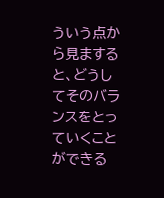ういう点から見ますると、どうしてそのバランスをとっていくことができる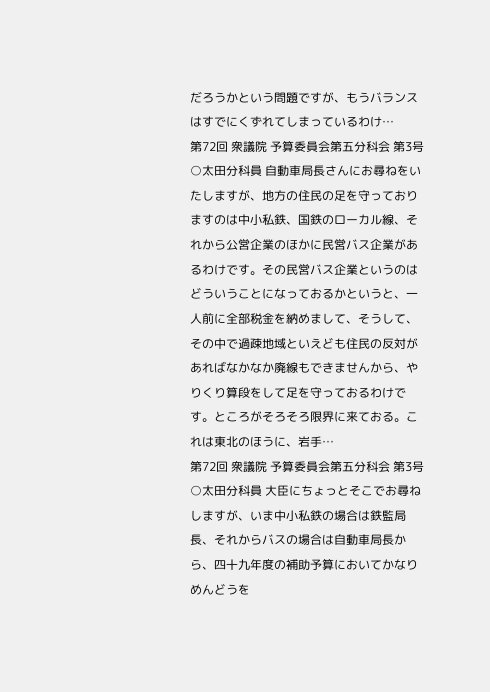だろうかという問題ですが、もうバランスはすでにくずれてしまっているわけ…
第72回 衆議院 予算委員会第五分科会 第3号
○太田分科員 自動車局長さんにお尋ねをいたしますが、地方の住民の足を守っておりますのは中小私鉄、国鉄のローカル線、それから公営企業のほかに民営バス企業があるわけです。その民営バス企業というのはどういうことになっておるかというと、一人前に全部税金を納めまして、そうして、その中で過疎地域といえども住民の反対があればなかなか廃線もできませんから、やりくり算段をして足を守っておるわけです。ところがそろそろ限界に来ておる。これは東北のほうに、岩手…
第72回 衆議院 予算委員会第五分科会 第3号
○太田分科員 大臣にちょっとそこでお尋ねしますが、いま中小私鉄の場合は鉄監局長、それからバスの場合は自動車局長から、四十九年度の補助予算においてかなりめんどうを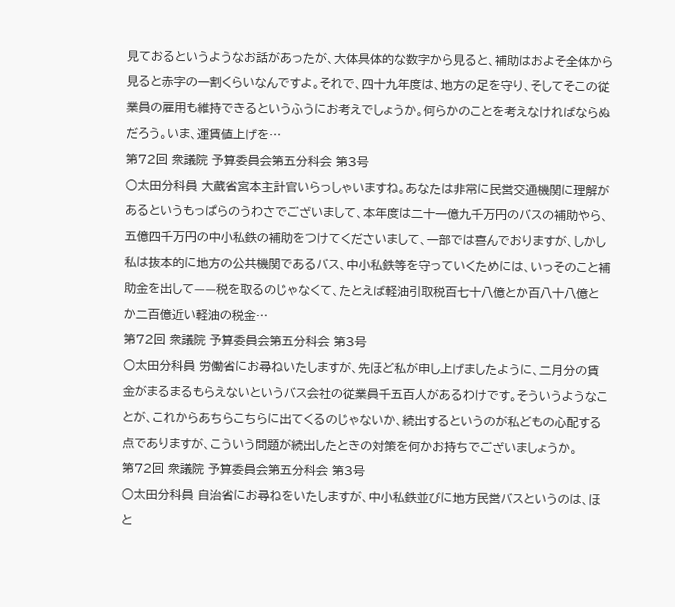見ておるというようなお話があったが、大体具体的な数字から見ると、補助はおよそ全体から見ると赤字の一割くらいなんですよ。それで、四十九年度は、地方の足を守り、そしてそこの従業員の雇用も維持できるというふうにお考えでしょうか。何らかのことを考えなければならぬだろう。いま、運賃値上げを…
第72回 衆議院 予算委員会第五分科会 第3号
○太田分科員 大蔵省宮本主計官いらっしゃいますね。あなたは非常に民営交通機関に理解があるというもっぱらのうわさでございまして、本年度は二十一億九千万円のバスの補助やら、五億四千万円の中小私鉄の補助をつけてくださいまして、一部では喜んでおりますが、しかし私は抜本的に地方の公共機関であるバス、中小私鉄等を守っていくためには、いっそのこと補助金を出して——税を取るのじゃなくて、たとえば軽油引取税百七十八億とか百八十八億とか二百億近い軽油の税金…
第72回 衆議院 予算委員会第五分科会 第3号
○太田分科員 労働省にお尋ねいたしますが、先ほど私が申し上げましたように、二月分の賃金がまるまるもらえないというバス会社の従業員千五百人があるわけです。そういうようなことが、これからあちらこちらに出てくるのじゃないか、続出するというのが私どもの心配する点でありますが、こういう問題が続出したときの対策を何かお持ちでございましょうか。
第72回 衆議院 予算委員会第五分科会 第3号
○太田分科員 自治省にお尋ねをいたしますが、中小私鉄並びに地方民営バスというのは、ほと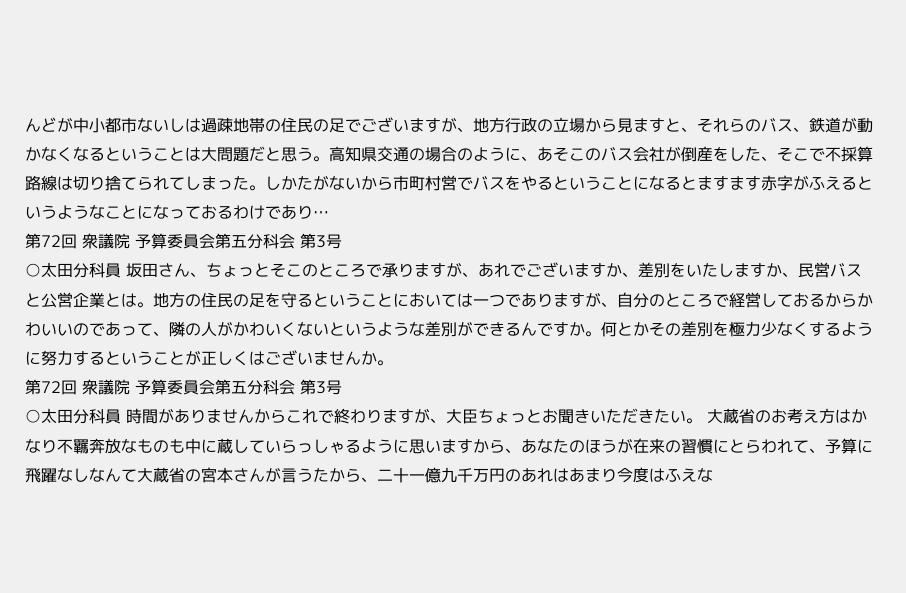んどが中小都市ないしは過疎地帯の住民の足でございますが、地方行政の立場から見ますと、それらのバス、鉄道が動かなくなるということは大問題だと思う。高知県交通の場合のように、あそこのバス会社が倒産をした、そこで不採算路線は切り捨てられてしまった。しかたがないから市町村営でバスをやるということになるとますます赤字がふえるというようなことになっておるわけであり…
第72回 衆議院 予算委員会第五分科会 第3号
○太田分科員 坂田さん、ちょっとそこのところで承りますが、あれでございますか、差別をいたしますか、民営バスと公営企業とは。地方の住民の足を守るということにおいては一つでありますが、自分のところで経営しておるからかわいいのであって、隣の人がかわいくないというような差別ができるんですか。何とかその差別を極力少なくするように努力するということが正しくはございませんか。
第72回 衆議院 予算委員会第五分科会 第3号
○太田分科員 時間がありませんからこれで終わりますが、大臣ちょっとお聞きいただきたい。 大蔵省のお考え方はかなり不羈奔放なものも中に蔵していらっしゃるように思いますから、あなたのほうが在来の習慣にとらわれて、予算に飛躍なしなんて大蔵省の宮本さんが言うたから、二十一億九千万円のあれはあまり今度はふえな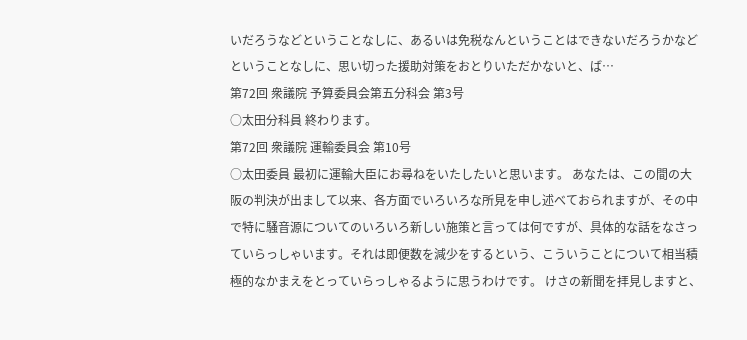いだろうなどということなしに、あるいは免税なんということはできないだろうかなどということなしに、思い切った援助対策をおとりいただかないと、ば…
第72回 衆議院 予算委員会第五分科会 第3号
○太田分科員 終わります。
第72回 衆議院 運輸委員会 第10号
○太田委員 最初に運輸大臣にお尋ねをいたしたいと思います。 あなたは、この間の大阪の判決が出まして以来、各方面でいろいろな所見を申し述べておられますが、その中で特に騒音源についてのいろいろ新しい施策と言っては何ですが、具体的な話をなさっていらっしゃいます。それは即便数を減少をするという、こういうことについて相当積極的なかまえをとっていらっしゃるように思うわけです。 けさの新聞を拝見しますと、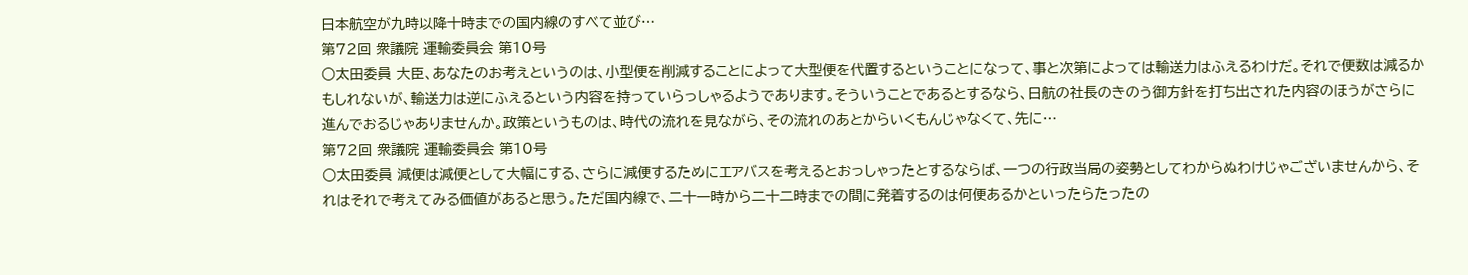日本航空が九時以降十時までの国内線のすべて並び…
第72回 衆議院 運輸委員会 第10号
○太田委員 大臣、あなたのお考えというのは、小型便を削減することによって大型便を代置するということになって、事と次第によっては輸送力はふえるわけだ。それで便数は減るかもしれないが、輸送力は逆にふえるという内容を持っていらっしゃるようであります。そういうことであるとするなら、日航の社長のきのう御方針を打ち出された内容のほうがさらに進んでおるじゃありませんか。政策というものは、時代の流れを見ながら、その流れのあとからいくもんじゃなくて、先に…
第72回 衆議院 運輸委員会 第10号
○太田委員 減便は減便として大幅にする、さらに減便するためにエアバスを考えるとおっしゃったとするならば、一つの行政当局の姿勢としてわからぬわけじゃございませんから、それはそれで考えてみる価値があると思う。ただ国内線で、二十一時から二十二時までの間に発着するのは何便あるかといったらたったの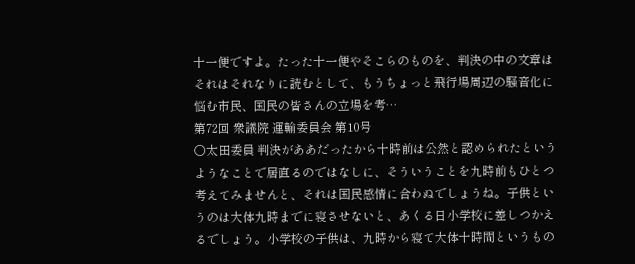十一便ですよ。たった十一便やそこらのものを、判決の中の文章はそれはそれなりに読むとして、もうちょっと飛行場周辺の騒音化に悩む市民、国民の皆さんの立場を考…
第72回 衆議院 運輸委員会 第10号
○太田委員 判決がああだったから十時前は公然と認められたというようなことで居直るのではなしに、そういうことを九時前もひとつ考えてみませんと、それは国民感情に合わぬでしょうね。子供というのは大体九時までに寝させないと、あくる日小学校に差しつかえるでしょう。小学校の子供は、九時から寝て大体十時間というもの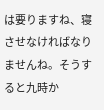は要りますね、寝させなければなりませんね。そうすると九時か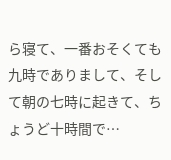ら寝て、一番おそくても九時でありまして、そして朝の七時に起きて、ちょうど十時間で…